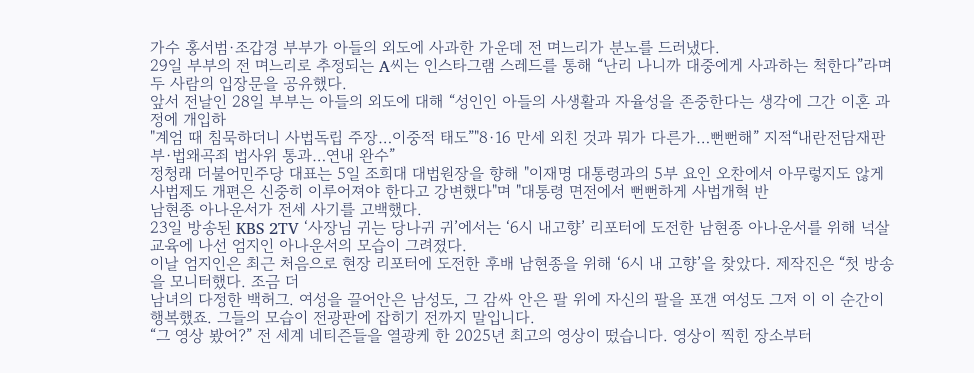가수 홍서범·조갑경 부부가 아들의 외도에 사과한 가운데 전 며느리가 분노를 드러냈다.
29일 부부의 전 며느리로 추정되는 A씨는 인스타그램 스레드를 통해 “난리 나니까 대중에게 사과하는 척한다”라며 두 사람의 입장문을 공유했다.
앞서 전날인 28일 부부는 아들의 외도에 대해 “성인인 아들의 사생활과 자율성을 존중한다는 생각에 그간 이혼 과정에 개입하
"계엄 때 침묵하더니 사법독립 주장…이중적 태도”"8·16 만세 외친 것과 뭐가 다른가…뻔뻔해” 지적“내란전담재판부·법왜곡죄 법사위 통과…연내 완수”
정청래 더불어민주당 대표는 5일 조희대 대법원장을 향해 "이재명 대통령과의 5부 요인 오찬에서 아무렇지도 않게 사법제도 개편은 신중히 이루어져야 한다고 강변했다"며 "대통령 면전에서 뻔뻔하게 사법개혁 반
남현종 아나운서가 전세 사기를 고백했다.
23일 방송된 KBS 2TV ‘사장님 귀는 당나귀 귀’에서는 ‘6시 내고향’ 리포터에 도전한 남현종 아나운서를 위해 넉살 교육에 나선 엄지인 아나운서의 모습이 그려졌다.
이날 엄지인은 최근 처음으로 현장 리포터에 도전한 후배 남현종을 위해 ‘6시 내 고향’을 찾았다. 제작진은 “첫 방송을 모니터했다. 조금 더
남녀의 다정한 백허그. 여성을 끌어안은 남성도, 그 감싸 안은 팔 위에 자신의 팔을 포갠 여성도 그저 이 이 순간이 행복했죠. 그들의 모습이 전광판에 잡히기 전까지 말입니다.
“그 영상 봤어?” 전 세계 네티즌들을 열광케 한 2025년 최고의 영상이 떴습니다. 영상이 찍힌 장소부터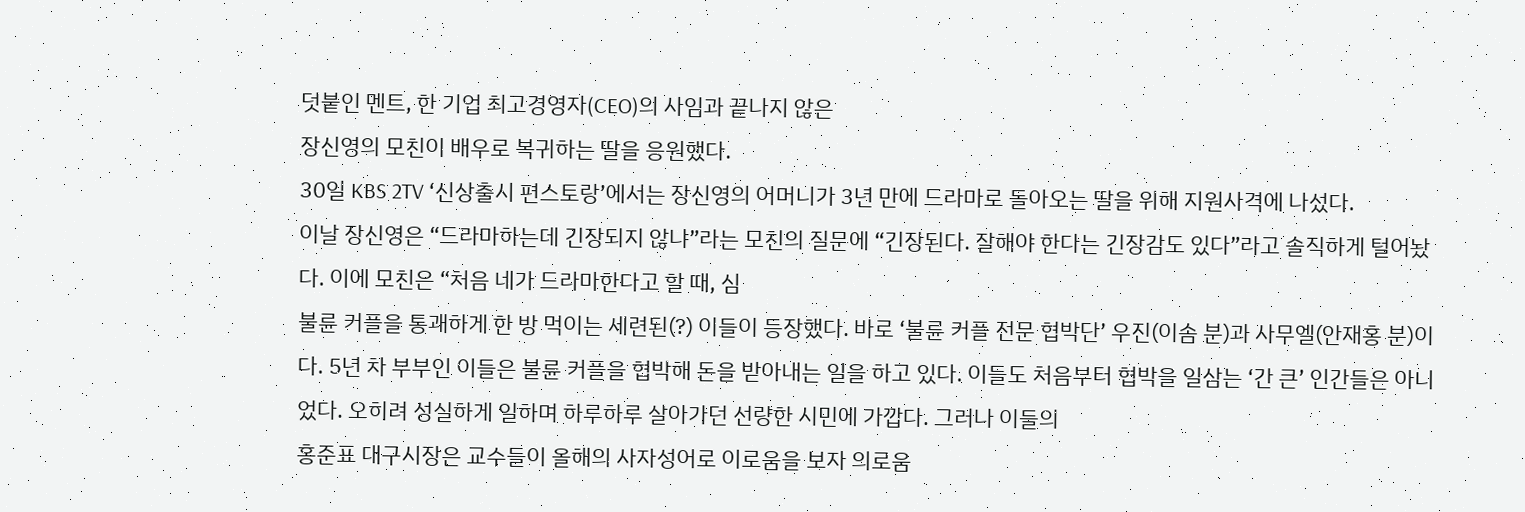덧붙인 멘트, 한 기업 최고경영자(CEO)의 사임과 끝나지 않은
장신영의 모친이 배우로 복귀하는 딸을 응원했다.
30일 KBS 2TV ‘신상출시 편스토랑’에서는 장신영의 어머니가 3년 만에 드라마로 돌아오는 딸을 위해 지원사격에 나섰다.
이날 장신영은 “드라마하는데 긴장되지 않냐”라는 모친의 질문에 “긴장된다. 잘해야 한다는 긴장감도 있다”라고 솔직하게 털어놨다. 이에 모친은 “처음 네가 드라마한다고 할 때, 심
불륜 커플을 통괘하게 한 방 먹이는 세련된(?) 이들이 등장했다. 바로 ‘불륜 커플 전문 협박단’ 우진(이솜 분)과 사무엘(안재홍 분)이다. 5년 차 부부인 이들은 불륜 커플을 협박해 돈을 받아내는 일을 하고 있다. 이들도 처음부터 협박을 일삼는 ‘간 큰’ 인간들은 아니었다. 오히려 성실하게 일하며 하루하루 살아가던 선량한 시민에 가깝다. 그러나 이들의
홍준표 대구시장은 교수들이 올해의 사자성어로 이로움을 보자 의로움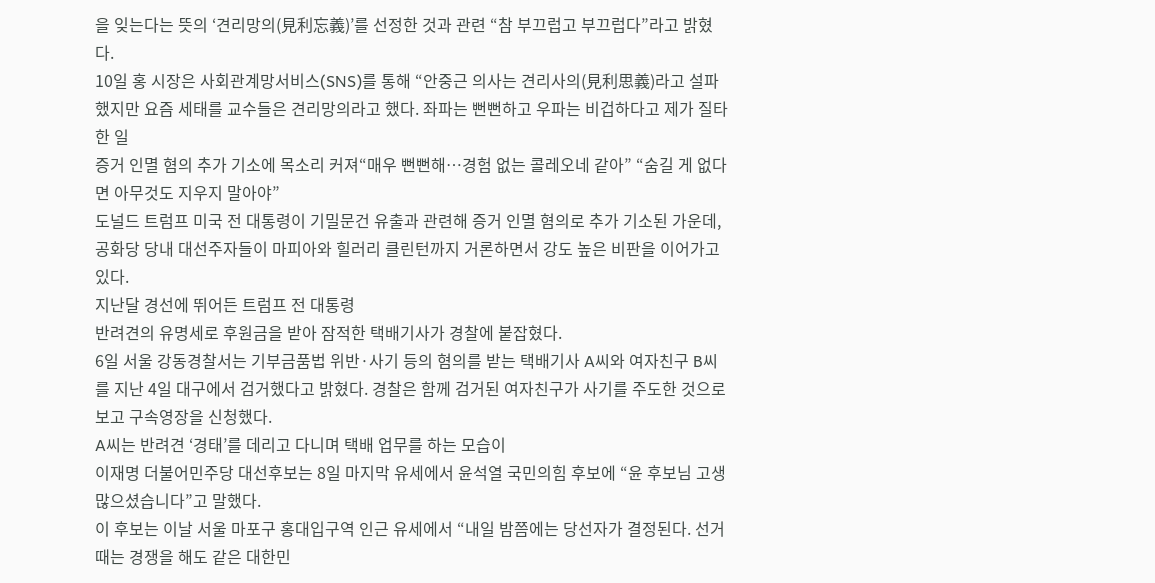을 잊는다는 뜻의 ‘견리망의(見利忘義)’를 선정한 것과 관련 “참 부끄럽고 부끄럽다”라고 밝혔다.
10일 홍 시장은 사회관계망서비스(SNS)를 통해 “안중근 의사는 견리사의(見利思義)라고 설파했지만 요즘 세태를 교수들은 견리망의라고 했다. 좌파는 뻔뻔하고 우파는 비겁하다고 제가 질타한 일
증거 인멸 혐의 추가 기소에 목소리 커져“매우 뻔뻔해…경험 없는 콜레오네 같아” “숨길 게 없다면 아무것도 지우지 말아야”
도널드 트럼프 미국 전 대통령이 기밀문건 유출과 관련해 증거 인멸 혐의로 추가 기소된 가운데, 공화당 당내 대선주자들이 마피아와 힐러리 클린턴까지 거론하면서 강도 높은 비판을 이어가고 있다.
지난달 경선에 뛰어든 트럼프 전 대통령
반려견의 유명세로 후원금을 받아 잠적한 택배기사가 경찰에 붙잡혔다.
6일 서울 강동경찰서는 기부금품법 위반·사기 등의 혐의를 받는 택배기사 A씨와 여자친구 B씨를 지난 4일 대구에서 검거했다고 밝혔다. 경찰은 함께 검거된 여자친구가 사기를 주도한 것으로 보고 구속영장을 신청했다.
A씨는 반려견 ‘경태’를 데리고 다니며 택배 업무를 하는 모습이
이재명 더불어민주당 대선후보는 8일 마지막 유세에서 윤석열 국민의힘 후보에 “윤 후보님 고생 많으셨습니다”고 말했다.
이 후보는 이날 서울 마포구 홍대입구역 인근 유세에서 “내일 밤쯤에는 당선자가 결정된다. 선거 때는 경쟁을 해도 같은 대한민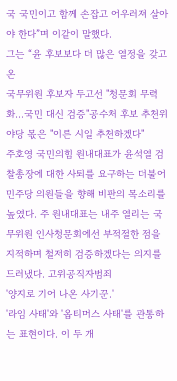국 국민이고 함께 손잡고 어우러져 살아야 한다”며 이같이 말했다.
그는 “윤 후보보다 더 많은 열정을 갖고 온
국무위원 후보자 두고선 "청문회 무력화…국민 대신 검증"공수처 후보 추천위 야당 몫은 "이른 시일 추천하겠다"
주호영 국민의힘 원내대표가 윤석열 검찰총장에 대한 사퇴를 요구하는 더불어민주당 의원들을 향해 비판의 목소리를 높였다. 주 원내대표는 내주 열리는 국무위원 인사청문회에선 부적절한 점을 지적하며 철저히 검증하겠다는 의지를 드러냈다. 고위공직자범죄
'양지로 기어 나온 사기꾼.'
'라임 사태'와 '옵티머스 사태'를 관통하는 표현이다. 이 두 개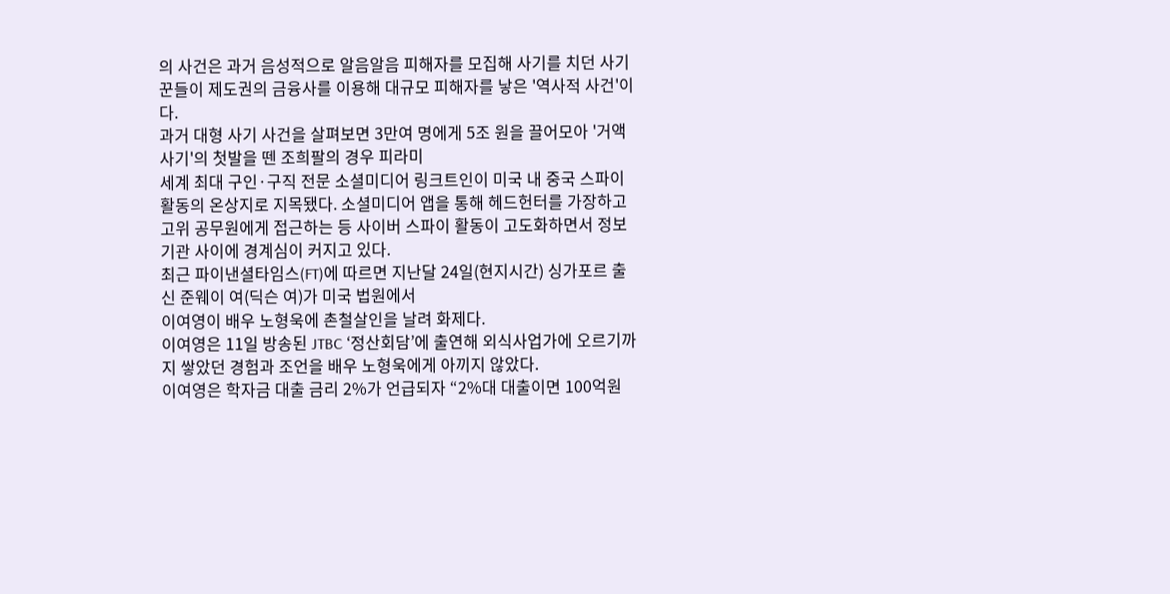의 사건은 과거 음성적으로 알음알음 피해자를 모집해 사기를 치던 사기꾼들이 제도권의 금융사를 이용해 대규모 피해자를 낳은 '역사적 사건'이다.
과거 대형 사기 사건을 살펴보면 3만여 명에게 5조 원을 끌어모아 '거액 사기'의 첫발을 뗀 조희팔의 경우 피라미
세계 최대 구인·구직 전문 소셜미디어 링크트인이 미국 내 중국 스파이 활동의 온상지로 지목됐다. 소셜미디어 앱을 통해 헤드헌터를 가장하고 고위 공무원에게 접근하는 등 사이버 스파이 활동이 고도화하면서 정보기관 사이에 경계심이 커지고 있다.
최근 파이낸셜타임스(FT)에 따르면 지난달 24일(현지시간) 싱가포르 출신 준웨이 여(딕슨 여)가 미국 법원에서
이여영이 배우 노형욱에 촌철살인을 날려 화제다.
이여영은 11일 방송된 JTBC ‘정산회담’에 출연해 외식사업가에 오르기까지 쌓았던 경험과 조언을 배우 노형욱에게 아끼지 않았다.
이여영은 학자금 대출 금리 2%가 언급되자 “2%대 대출이면 100억원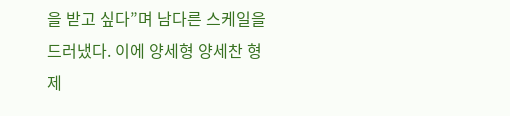을 받고 싶다”며 남다른 스케일을 드러냈다. 이에 양세형 양세찬 형제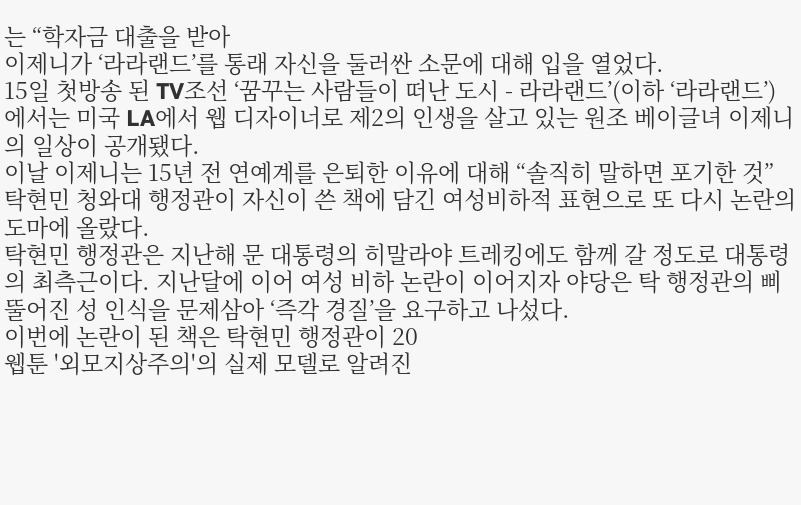는 “학자금 대출을 받아
이제니가 ‘라라랜드’를 통래 자신을 둘러싼 소문에 대해 입을 열었다.
15일 첫방송 된 TV조선 ‘꿈꾸는 사람들이 떠난 도시 - 라라랜드’(이하 ‘라라랜드’)에서는 미국 LA에서 웹 디자이너로 제2의 인생을 살고 있는 원조 베이글녀 이제니의 일상이 공개됐다.
이날 이제니는 15년 전 연예계를 은퇴한 이유에 대해 “솔직히 말하면 포기한 것”
탁현민 청와대 행정관이 자신이 쓴 책에 담긴 여성비하적 표현으로 또 다시 논란의 도마에 올랐다.
탁현민 행정관은 지난해 문 대통령의 히말라야 트레킹에도 함께 갈 정도로 대통령의 최측근이다. 지난달에 이어 여성 비하 논란이 이어지자 야당은 탁 행정관의 삐뚤어진 성 인식을 문제삼아 ‘즉각 경질’을 요구하고 나섰다.
이번에 논란이 된 책은 탁현민 행정관이 20
웹툰 '외모지상주의'의 실제 모델로 알려진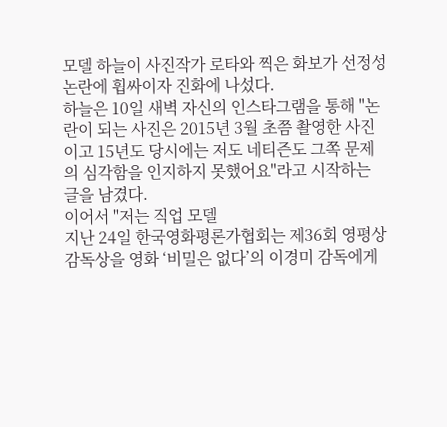모델 하늘이 사진작가 로타와 찍은 화보가 선정성 논란에 휩싸이자 진화에 나섰다.
하늘은 10일 새벽 자신의 인스타그램을 통해 "논란이 되는 사진은 2015년 3월 초쯤 촬영한 사진이고 15년도 당시에는 저도 네티즌도 그쪽 문제의 심각함을 인지하지 못했어요"라고 시작하는 글을 남겼다.
이어서 "저는 직업 모델
지난 24일 한국영화평론가협회는 제36회 영평상 감독상을 영화 ‘비밀은 없다’의 이경미 감독에게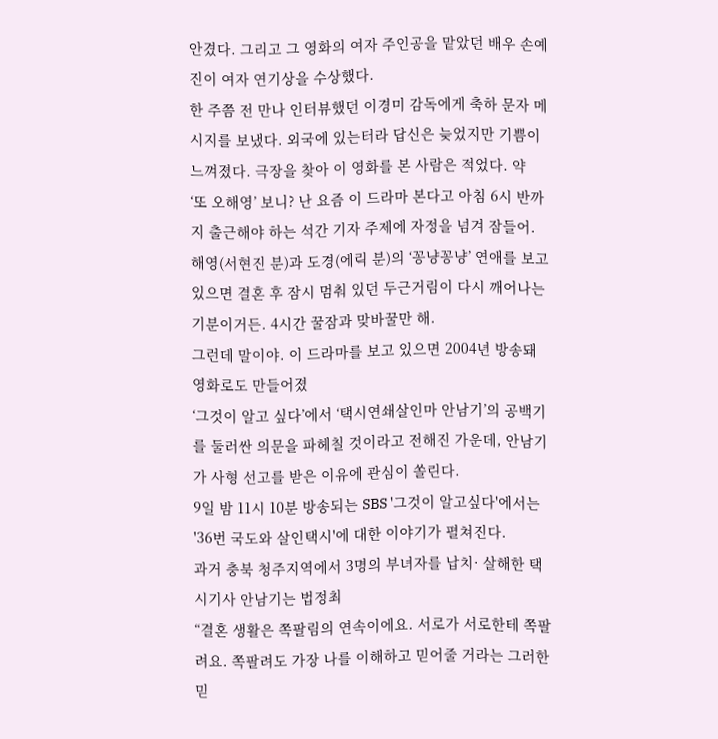안겼다. 그리고 그 영화의 여자 주인공을 맡았던 배우 손예진이 여자 연기상을 수상했다.
한 주쯤 전 만나 인터뷰했던 이경미 감독에게 축하 문자 메시지를 보냈다. 외국에 있는터라 답신은 늦었지만 기쁨이 느껴졌다. 극장을 찾아 이 영화를 본 사람은 적었다. 약
‘또 오해영’ 보니? 난 요즘 이 드라마 본다고 아침 6시 반까지 출근해야 하는 석간 기자 주제에 자정을 넘겨 잠들어. 해영(서현진 분)과 도경(에릭 분)의 ‘꽁냥꽁냥’ 연애를 보고 있으면 결혼 후 잠시 멈춰 있던 두근거림이 다시 깨어나는 기분이거든. 4시간 꿀잠과 맞바꿀만 해.
그런데 말이야. 이 드라마를 보고 있으면 2004년 방송돼 영화로도 만들어졌
‘그것이 알고 싶다’에서 ‘택시연쇄살인마 안남기’의 공백기를 둘러싼 의문을 파헤칠 것이라고 전해진 가운데, 안남기가 사형 선고를 받은 이유에 관심이 쏠린다.
9일 밤 11시 10분 방송되는 SBS '그것이 알고싶다'에서는 '36번 국도와 살인택시'에 대한 이야기가 펼쳐진다.
과거 충북 청주지역에서 3명의 부녀자를 납치· 살해한 택시기사 안남기는 법정최
“결혼 생활은 쪽팔림의 연속이에요. 서로가 서로한테 쪽팔려요. 쪽팔려도 가장 나를 이해하고 믿어줄 거라는 그러한 믿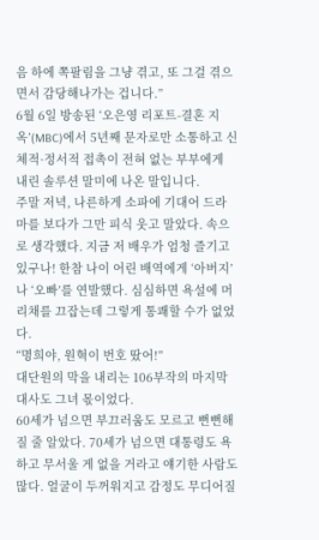음 하에 쪽팔림을 그냥 겪고, 또 그걸 겪으면서 감당해나가는 겁니다.”
6월 6일 방송된 ‘오은영 리포트-결혼 지옥’(MBC)에서 5년째 문자로만 소통하고 신체적·정서적 접촉이 전혀 없는 부부에게 내린 솔루션 말미에 나온 말입니다.
주말 저녁, 나른하게 소파에 기대어 드라마를 보다가 그만 피식 웃고 말았다. 속으로 생각했다. 지금 저 배우가 엄청 즐기고 있구나! 한참 나이 어린 배역에게 ‘아버지’나 ‘오빠’를 연발했다. 심심하면 욕설에 머리채를 끄잡는데 그렇게 통쾌할 수가 없었다.
“명희야, 원혁이 번호 땄어!”
대단원의 막을 내리는 106부작의 마지막 대사도 그녀 몫이었다.
60세가 넘으면 부끄러움도 모르고 뻔뻔해질 줄 알았다. 70세가 넘으면 대통령도 욕하고 무서울 게 없을 거라고 얘기한 사람도 많다. 얼굴이 두꺼워지고 감정도 무디어질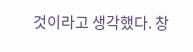것이라고 생각했다. 창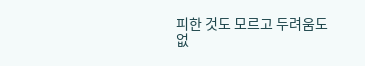피한 것도 모르고 두려움도 없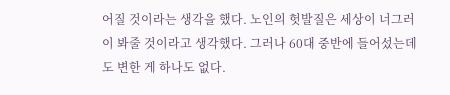어질 것이라는 생각을 했다. 노인의 헛발질은 세상이 너그러이 봐줄 것이라고 생각했다. 그러나 60대 중반에 들어섰는데도 변한 게 하나도 없다.